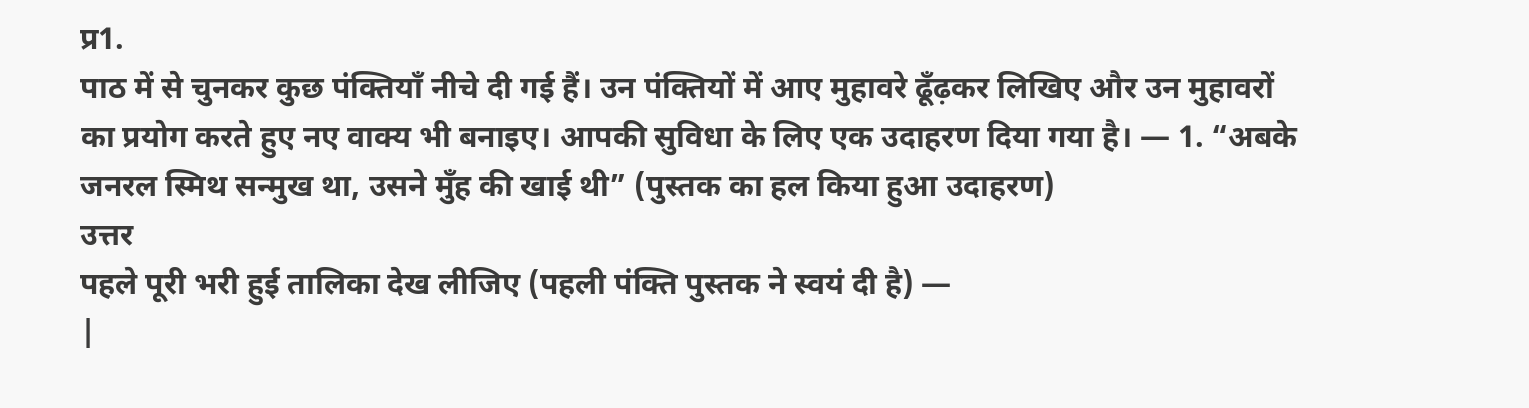प्र1.
पाठ में से चुनकर कुछ पंक्तियाँ नीचे दी गई हैं। उन पंक्तियों में आए मुहावरे ढूँढ़कर लिखिए और उन मुहावरों का प्रयोग करते हुए नए वाक्य भी बनाइए। आपकी सुविधा के लिए एक उदाहरण दिया गया है। — 1. “अबके जनरल स्मिथ सन्मुख था, उसने मुँह की खाई थी” (पुस्तक का हल किया हुआ उदाहरण)
उत्तर
पहले पूरी भरी हुई तालिका देख लीजिए (पहली पंक्ति पुस्तक ने स्वयं दी है) —
|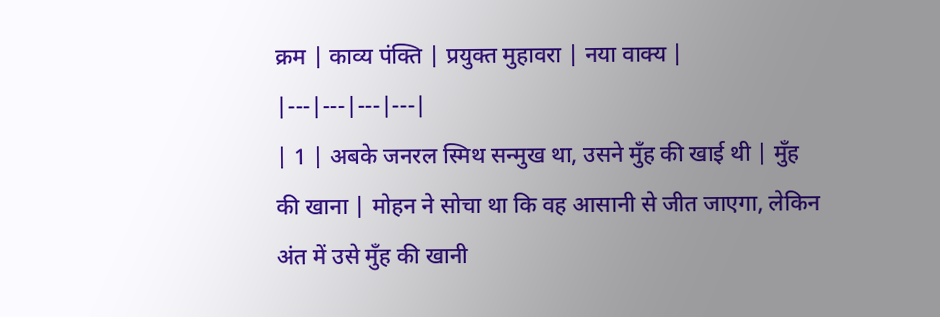क्रम | काव्य पंक्ति | प्रयुक्त मुहावरा | नया वाक्य |
|---|---|---|---|
| 1 | अबके जनरल स्मिथ सन्मुख था, उसने मुँह की खाई थी | मुँह की खाना | मोहन ने सोचा था कि वह आसानी से जीत जाएगा, लेकिन अंत में उसे मुँह की खानी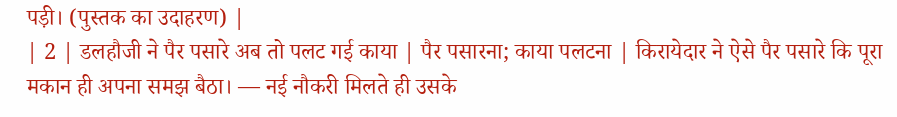पड़ी। (पुस्तक का उदाहरण) |
| 2 | डलहौजी ने पैर पसारे अब तो पलट गई काया | पैर पसारना; काया पलटना | किरायेदार ने ऐसे पैर पसारे कि पूरा मकान ही अपना समझ बैठा। — नई नौकरी मिलते ही उसके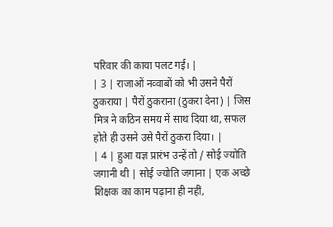परिवार की काया पलट गई। |
| 3 | राजाओं नव्वाबों को भी उसने पैरों ठुकराया | पैरों ठुकराना (ठुकरा देना) | जिस मित्र ने कठिन समय में साथ दिया था, सफल होते ही उसने उसे पैरों ठुकरा दिया। |
| 4 | हुआ यज्ञ प्रारंभ उन्हें तो / सोई ज्योति जगानी थी | सोई ज्योति जगाना | एक अच्छे शिक्षक का काम पढ़ाना ही नहीं,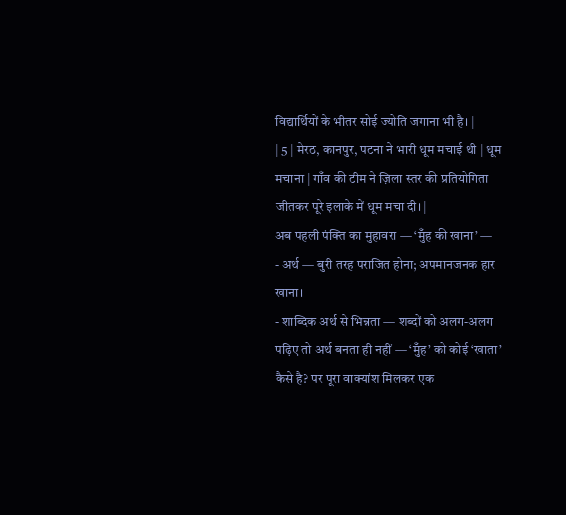विद्यार्थियों के भीतर सोई ज्योति जगाना भी है। |
| 5 | मेरठ, कानपुर, पटना ने भारी धूम मचाई थी | धूम मचाना | गाँव की टीम ने ज़िला स्तर की प्रतियोगिता जीतकर पूरे इलाके में धूम मचा दी। |
अब पहली पंक्ति का मुहावरा — ‘मुँह की खाना’ —
- अर्थ — बुरी तरह पराजित होना; अपमानजनक हार खाना।
- शाब्दिक अर्थ से भिन्नता — शब्दों को अलग-अलग पढ़िए तो अर्थ बनता ही नहीं — ‘मुँह’ को कोई ‘खाता’ कैसे है? पर पूरा वाक्यांश मिलकर एक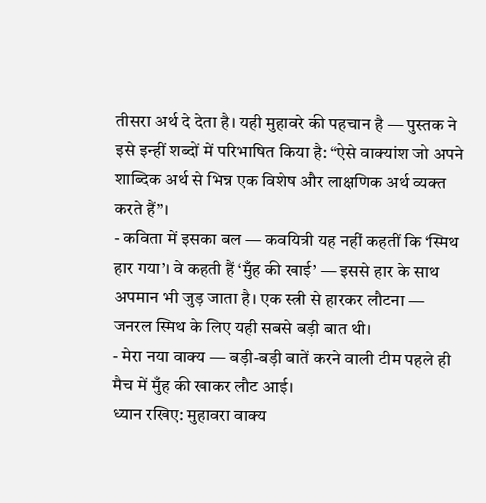तीसरा अर्थ दे देता है। यही मुहावरे की पहचान है — पुस्तक ने इसे इन्हीं शब्दों में परिभाषित किया है: “ऐसे वाक्यांश जो अपने शाब्दिक अर्थ से भिन्न एक विशेष और लाक्षणिक अर्थ व्यक्त करते हैं”।
- कविता में इसका बल — कवयित्री यह नहीं कहतीं कि ‘स्मिथ हार गया’। वे कहती हैं ‘मुँह की खाई’ — इससे हार के साथ अपमान भी जुड़ जाता है। एक स्त्री से हारकर लौटना — जनरल स्मिथ के लिए यही सबसे बड़ी बात थी।
- मेरा नया वाक्य — बड़ी-बड़ी बातें करने वाली टीम पहले ही मैच में मुँह की खाकर लौट आई।
ध्यान रखिए: मुहावरा वाक्य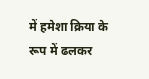में हमेशा क्रिया के रूप में ढलकर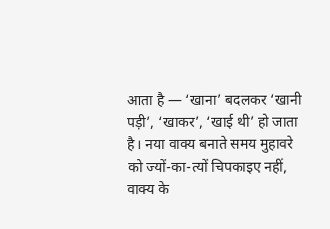आता है — ‘खाना’ बदलकर ‘खानी पड़ी’, ‘खाकर’, ‘खाई थी’ हो जाता है। नया वाक्य बनाते समय मुहावरे को ज्यों-का-त्यों चिपकाइए नहीं, वाक्य के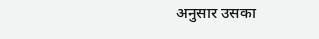अनुसार उसका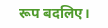रूप बदलिए।